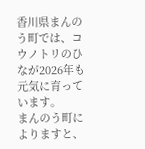香川県まんのう町では、コウノトリのひなが2026年も元気に育っています。
まんのう町によりますと、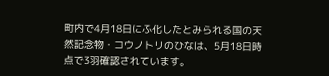町内で4月18日にふ化したとみられる国の天然記念物・コウノトリのひなは、5月18日時点で3羽確認されています。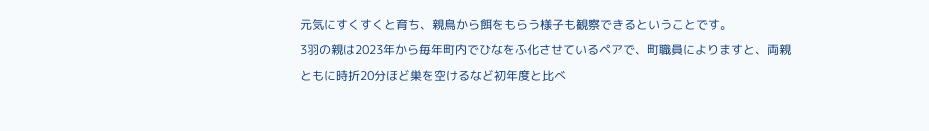元気にすくすくと育ち、親鳥から餌をもらう様子も観察できるということです。
3羽の親は2023年から毎年町内でひなをふ化させているペアで、町職員によりますと、両親ともに時折20分ほど巣を空けるなど初年度と比べ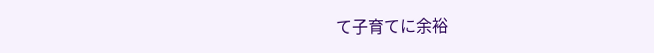て子育てに余裕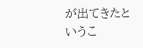が出てきたというこ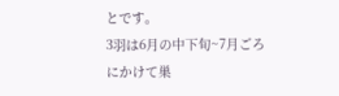とです。
3羽は6月の中下旬~7月ごろにかけて巣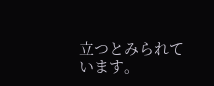立つとみられています。